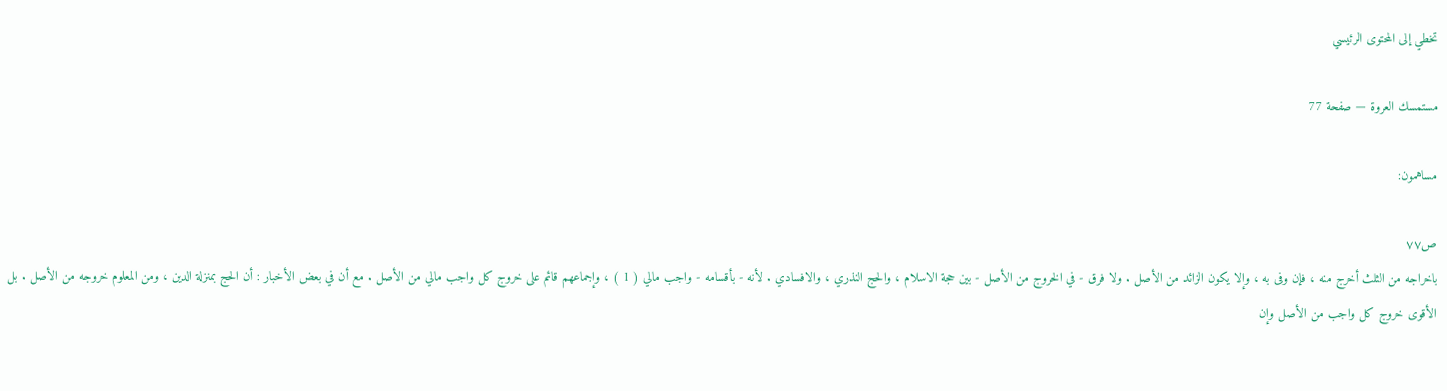تخطي إلى المحتوى الرئيسي

مستمسك العروة — صفحة 77

مساهمون:

ص٧٧
باخراجه من الثلث أخرج منه ، فإن وفى به ، وإلا يكون الزائد من الأصل . ولا فرق - في الخروج من الأصل - بين حجة الاسلام ، والحج النذري ، والافسادي . لأنه - بأقسامه - واجب مالي ( 1 ) ، وإجماعهم قائم على خروج كل واجب مالي من الأصل . مع أن في بعض الأخبار : أن الحج بمنزلة الدين ، ومن المعلوم خروجه من الأصل . بل الأقوى خروج كل واجب من الأصل وإن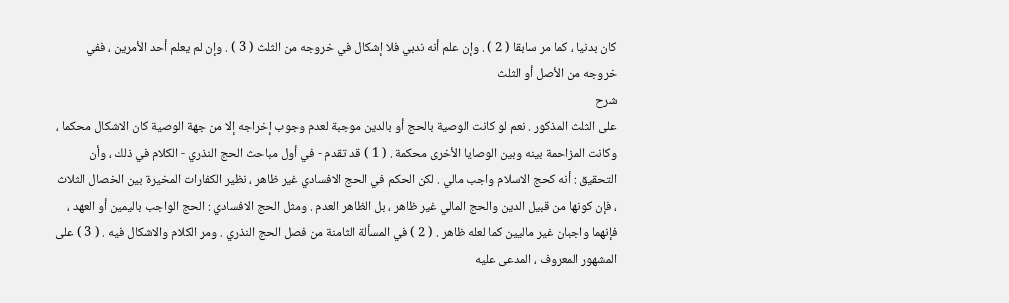كان بدنيا ، كما مر سابقا ( 2 ) . وإن علم أنه ندبي فلا إشكال في خروجه من الثلث ( 3 ) . وإن لم يعلم أحد الأمرين ، ففي خروجه من الأصل أو الثلث
شرح
على الثلث المذكور . نعم لو كانت الوصية بالحج أو بالدين موجبة لعدم وجوب إخراجه إلا من جهة الوصية كان الاشكال محكما ، وكانت المزاحمة بينه وبين الوصايا الأخرى محكمة . ( 1 ) قد تقدم - في أول مباحث الحج النذري - الكلام في ذلك ، وأن التحقيق : أنه كحج الاسلام واجب مالي . لكن الحكم في الحج الافسادي غير ظاهر ، نظير الكفارات المخيرة بين الخصال الثلاث ، فإن كونها من قبيل الدين والحج المالي غير ظاهر ، بل الظاهر العدم . ومثل الحج الافسادي : الحج الواجب باليمين أو العهد ، فإنهما واجبان غير ماليين كما لعله ظاهر . ( 2 ) في المسألة الثامنة من فصل الحج النذري . ومر الكلام والاشكال فيه . ( 3 ) على المشهور المعروف ، المدعى عليه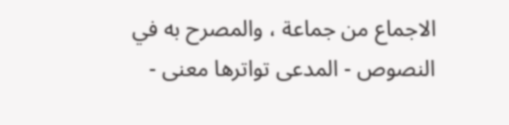الاجماع من جماعة ، والمصرح به في النصوص - المدعى تواترها معنى -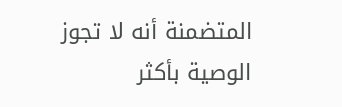المتضمنة أنه لا تجوز الوصية بأكثر